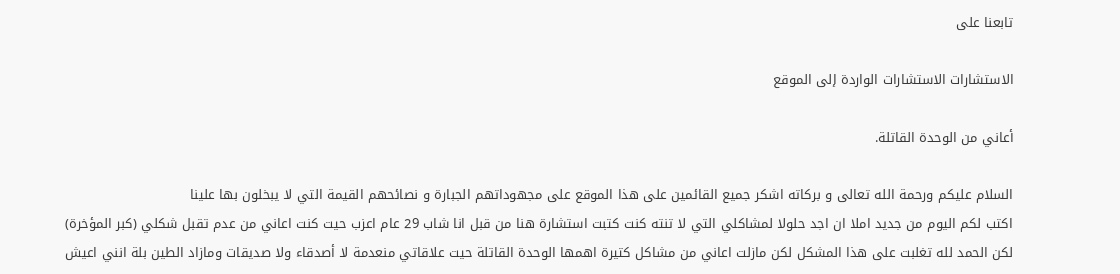تابعنا على

الاستشارات الاستشارات الواردة إلى الموقع

أعاني من الوحدة القاتلة.

السلام عليكم ورحمة الله تعالى و بركاته اشكر جميع القائمين على هذا الموقع على مجهوداتهم الجبارة و نصائحهم القيمة التي لا يبخلون بها علينا
اكتب لكم اليوم من جديد املا ان اجد حلولا لمشاكلي التي لا تنته كنت كتبت استشارة هنا من قبل انا شاب 29 عام اعزب حيت كنت اعاني من عدم تقبل شكلي (كبر المؤخرة) لكن الحمد لله تغلبت على هذا المشكل لكن مازلت اعاني من مشاكل كتيرة اهمها الوحدة القاتلة حيت علاقاتي منعدمة لا أصدقاء ولا صديقات ومازاد الطين بلة انني اعيش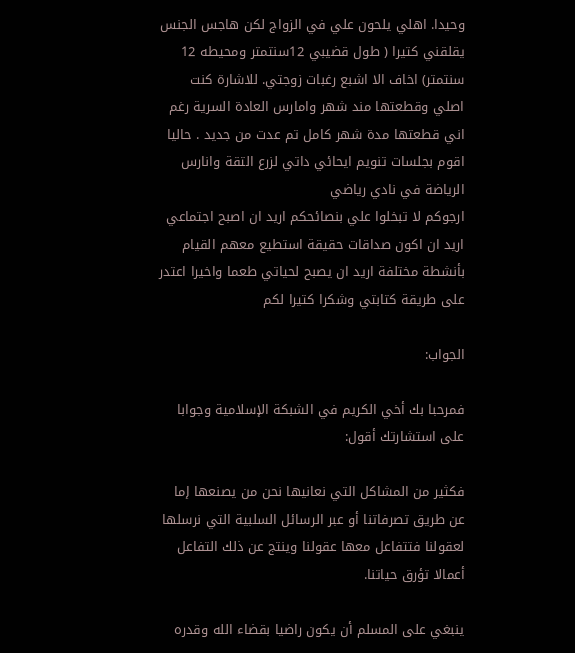وحيدا. اهلي يلحون علي في الزواج لكن هاجس الجنس يقلقني كتيرا ( طول قضيبي 12سنتمتر ومحيطه 12 سنتمتر) اخاف الا اشبع رغبات زوجتي. للاشارة كنت اصلي وقطعتها مند شهر وامارس العادة السرية رغم اني قطعتها مدة شهر كامل تم عدت من جديد . حاليا اقوم بجلسات تنويم ايحائي داتي لزرع التقة وانارس الرياضة في نادي رياضي
ارجوكم لا تبخلوا علي بنصائحكم اريد ان اصبح اجتماعي اريد ان اكون صداقات حقيقة استطيع معهم القيام بأنشطة مختلفة اريد ان يصبح لحياتي طعما واخيرا اعتدر على طريقة كتابتي وشكرا كتيرا لكم

الجواب:

فمرحبا بك أخي الكريم في الشبكة الإسلامية وجوابا على استشارتك أقول:

فكثير من المشاكل التي نعانيها نحن من يصنعها إما عن طريق تصرفاتنا أو عبر الرسائل السلبية التي نرسلها لعقولنا فتتفاعل معها عقولنا وينتج عن ذلك التفاعل أعمالا تؤرق حياتنا.

ينبغي على المسلم أن يكون راضيا بقضاء الله وقدره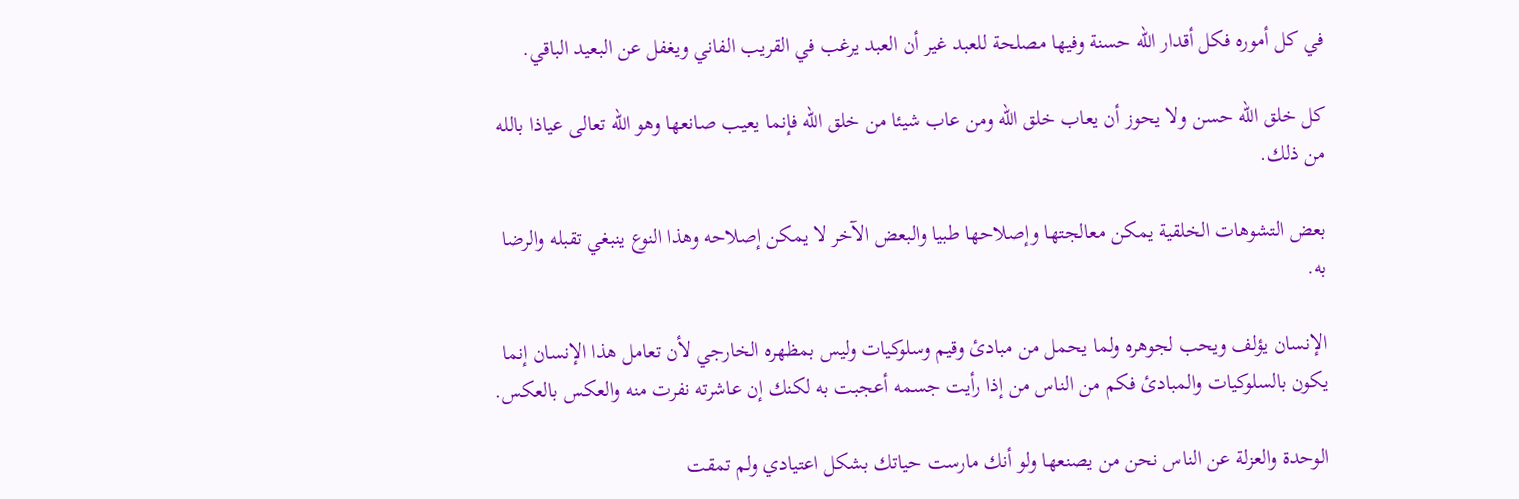في كل أموره فكل أقدار الله حسنة وفيها مصلحة للعبد غير أن العبد يرغب في القريب الفاني ويغفل عن البعيد الباقي.

كل خلق الله حسن ولا يحوز أن يعاب خلق الله ومن عاب شيئا من خلق الله فإنما يعيب صانعها وهو الله تعالى عياذا بالله من ذلك.

بعض التشوهات الخلقية يمكن معالجتها وإصلاحها طبيا والبعض الآخر لا يمكن إصلاحه وهذا النوع ينبغي تقبله والرضا به.

الإنسان يؤلف ويحب لجوهره ولما يحمل من مبادئ وقيم وسلوكيات وليس بمظهره الخارجي لأن تعامل هذا الإنسان إنما يكون بالسلوكيات والمبادئ فكم من الناس من إذا رأيت جسمه أعجبت به لكنك إن عاشرته نفرت منه والعكس بالعكس.

الوحدة والعزلة عن الناس نحن من يصنعها ولو أنك مارست حياتك بشكل اعتيادي ولم تمقت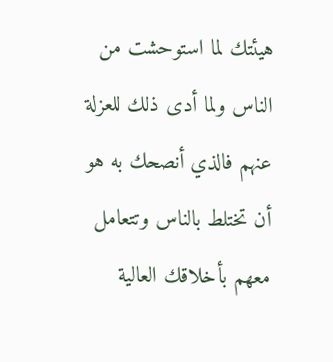هيئتك لما استوحشت من الناس ولما أدى ذلك للعزلة عنهم فالذي أنصحك به هو أن تختلط بالناس وتتعامل معهم بأخلاقك العالية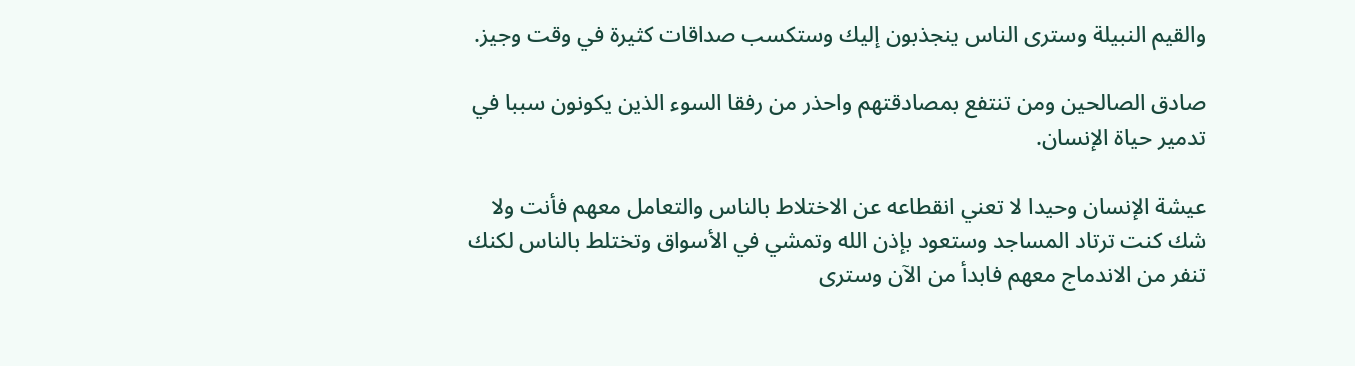والقيم النبيلة وسترى الناس ينجذبون إليك وستكسب صداقات كثيرة في وقت وجيز.

صادق الصالحين ومن تنتفع بمصادقتهم واحذر من رفقا السوء الذين يكونون سببا في تدمير حياة الإنسان.

عيشة الإنسان وحيدا لا تعني انقطاعه عن الاختلاط بالناس والتعامل معهم فأنت ولا شك كنت ترتاد المساجد وستعود بإذن الله وتمشي في الأسواق وتختلط بالناس لكنك تنفر من الاندماج معهم فابدأ من الآن وسترى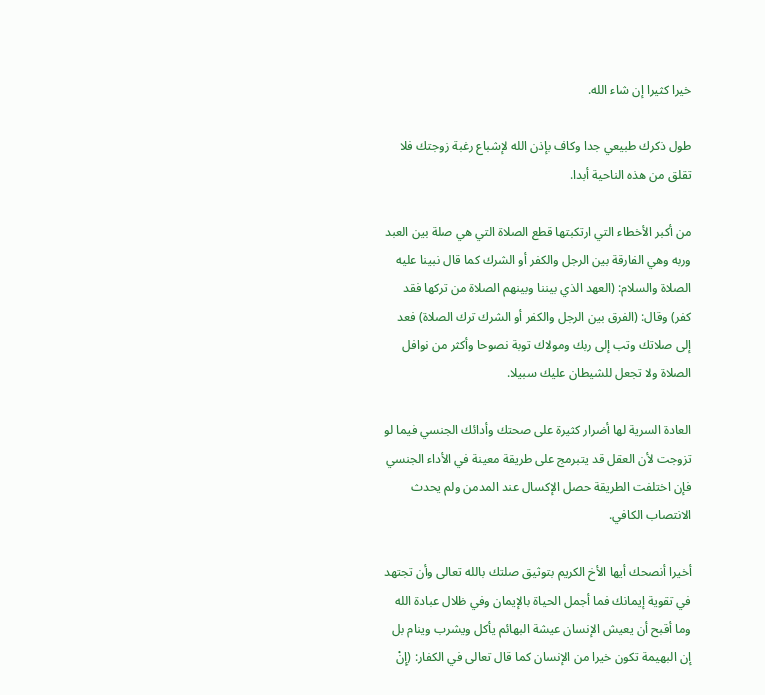خيرا كثيرا إن شاء الله.

طول ذكرك طبيعي جدا وكاف بإذن الله لإشباع رغبة زوجتك فلا تقلق من هذه الناحية أبدا.

من أكبر الأخطاء التي ارتكبتها قطع الصلاة التي هي صلة بين العبد وربه وهي الفارقة بين الرجل والكفر أو الشرك كما قال نبينا عليه الصلاة والسلام: (العهد الذي بيننا وبينهم الصلاة من تركها فقد كفر) وقال: (الفرق بين الرجل والكفر أو الشرك ترك الصلاة) فعد إلى صلاتك وتب إلى ربك ومولاك توبة نصوحا وأكثر من نوافل الصلاة ولا تجعل للشيطان عليك سبيلا.

العادة السرية لها أضرار كثيرة على صحتك وأدائك الجنسي فيما لو تزوجت لأن العقل قد يتبرمج على طريقة معينة في الأداء الجنسي فإن اختلفت الطريقة حصل الإكسال عند المدمن ولم يحدث الانتصاب الكافي.

أخيرا أنصحك أيها الأخ الكريم بتوثيق صلتك بالله تعالى وأن تجتهد في تقوية إيمانك فما أجمل الحياة بالإيمان وفي ظلال عبادة الله وما أقبح أن يعيش الإنسان عيشة البهائم يأكل ويشرب وينام بل إن البهيمة تكون خيرا من الإنسان كما قال تعالى في الكفار: (إِنْ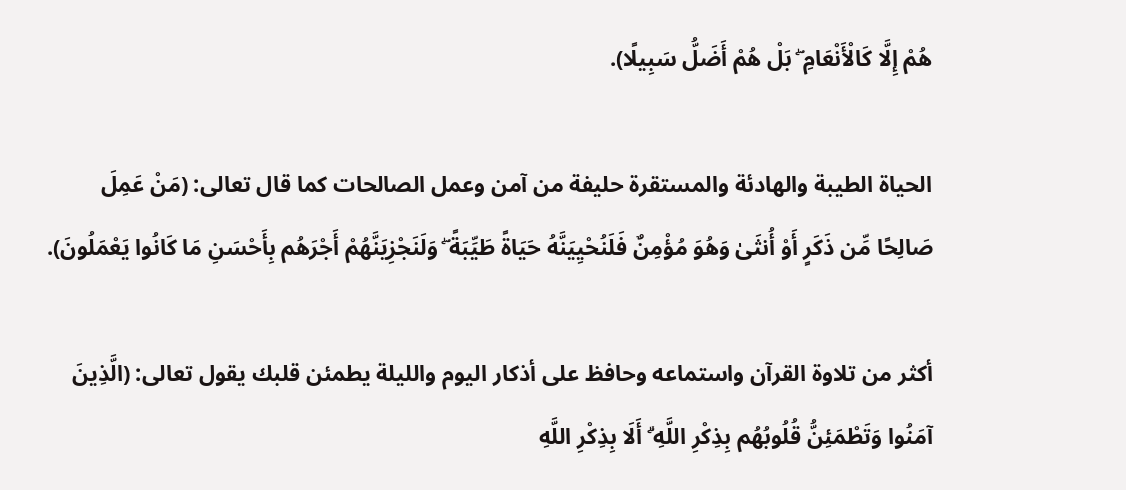هُمْ إِلَّا كَالْأَنْعَامِ ۖ بَلْ هُمْ أَضَلُّ سَبِيلًا).

الحياة الطيبة والهادئة والمستقرة حليفة من آمن وعمل الصالحات كما قال تعالى: (مَنْ عَمِلَ صَالِحًا مِّن ذَكَرٍ أَوْ أُنثَىٰ وَهُوَ مُؤْمِنٌ فَلَنُحْيِيَنَّهُ حَيَاةً طَيِّبَةً ۖ وَلَنَجْزِيَنَّهُمْ أَجْرَهُم بِأَحْسَنِ مَا كَانُوا يَعْمَلُونَ).

أكثر من تلاوة القرآن واستماعه وحافظ على أذكار اليوم والليلة يطمئن قلبك يقول تعالى: (الَّذِينَ آمَنُوا وَتَطْمَئِنُّ قُلُوبُهُم بِذِكْرِ اللَّهِ ۗ أَلَا بِذِكْرِ اللَّهِ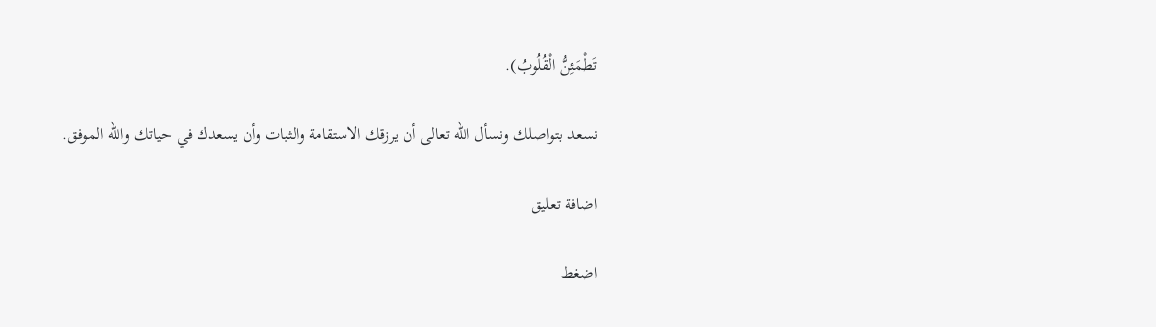تَطْمَئِنُّ الْقُلُوبُ).

نسعد بتواصلك ونسأل الله تعالى أن يرزقك الاستقامة والثبات وأن يسعدك في حياتك والله الموفق.

اضافة تعليق

اضغط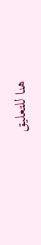هنا للتعليق